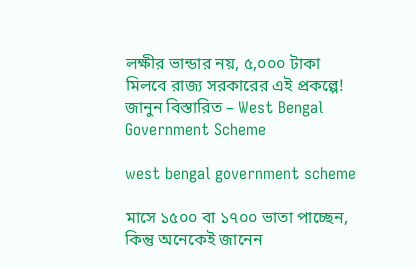লক্ষীর ভান্ডার নয়, ৫,০০০ টাকা মিলবে রাজ্য সরকারের এই প্রকল্পে! জানুন বিস্তারিত – West Bengal Government Scheme

west bengal government scheme

মাসে ১৫০০ বা ১৭০০ ভাতা পাচ্ছেন, কিন্তু অনেকেই জানেন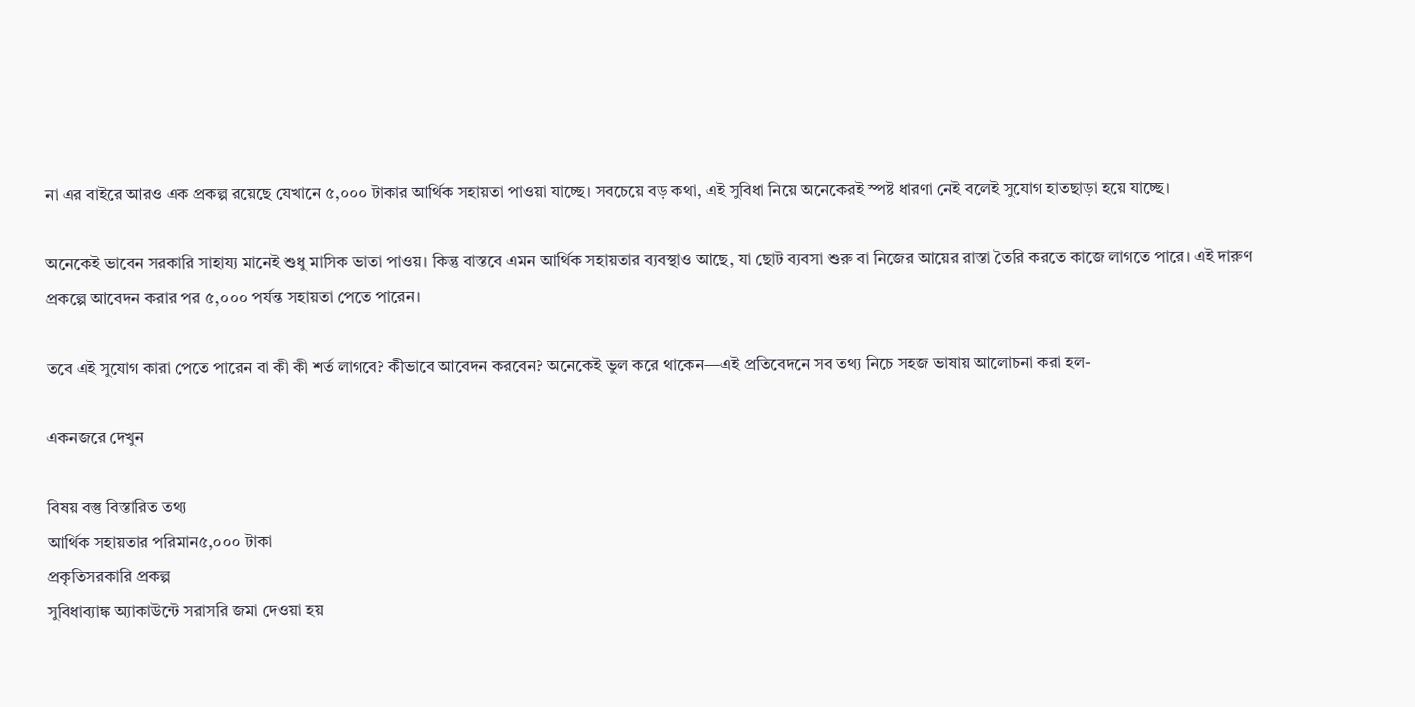না এর বাইরে আরও এক প্রকল্প রয়েছে যেখানে ৫,০০০ টাকার আর্থিক সহায়তা পাওয়া যাচ্ছে। সবচেয়ে বড় কথা, এই সুবিধা নিয়ে অনেকেরই স্পষ্ট ধারণা নেই বলেই সুযোগ হাতছাড়া হয়ে যাচ্ছে।

অনেকেই ভাবেন সরকারি সাহায্য মানেই শুধু মাসিক ভাতা পাওয়। কিন্তু বাস্তবে এমন আর্থিক সহায়তার ব্যবস্থাও আছে, যা ছোট ব্যবসা শুরু বা নিজের আয়ের রাস্তা তৈরি করতে কাজে লাগতে পারে। এই দারুণ প্রকল্পে আবেদন করার পর ৫,০০০ পর্যন্ত সহায়তা পেতে পারেন।

তবে এই সুযোগ কারা পেতে পারেন বা কী কী শর্ত লাগবে? কীভাবে আবেদন করবেন? অনেকেই ভুল করে থাকেন—এই প্রতিবেদনে সব তথ্য নিচে সহজ ভাষায় আলোচনা করা হল-

একনজরে দেখুন

বিষয় বস্তু বিস্তারিত তথ্য
আর্থিক সহায়তার পরিমান৫,০০০ টাকা
প্রকৃতিসরকারি প্রকল্প
সুবিধাব্যাঙ্ক অ্যাকাউন্টে সরাসরি জমা দেওয়া হয়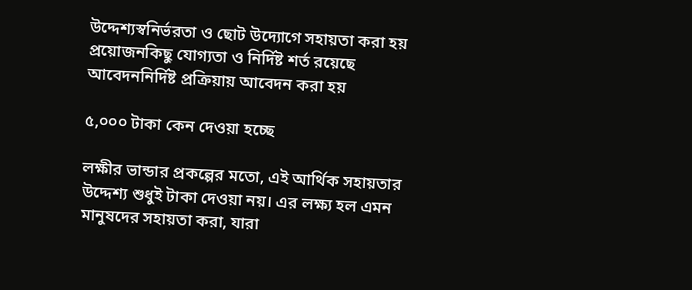উদ্দেশ্যস্বনির্ভরতা ও ছোট উদ্যোগে সহায়তা করা হয়
প্রয়োজনকিছু যোগ্যতা ও নির্দিষ্ট শর্ত রয়েছে
আবেদননির্দিষ্ট প্রক্রিয়ায় আবেদন করা হয়

৫,০০০ টাকা কেন দেওয়া হচ্ছে

লক্ষীর ভান্ডার প্রকল্পের মতো, এই আর্থিক সহায়তার উদ্দেশ্য শুধুই টাকা দেওয়া নয়। এর লক্ষ্য হল এমন মানুষদের সহায়তা করা, যারা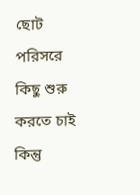ছোট পরিসরে কিছু শুরু করতে চাই কিন্তু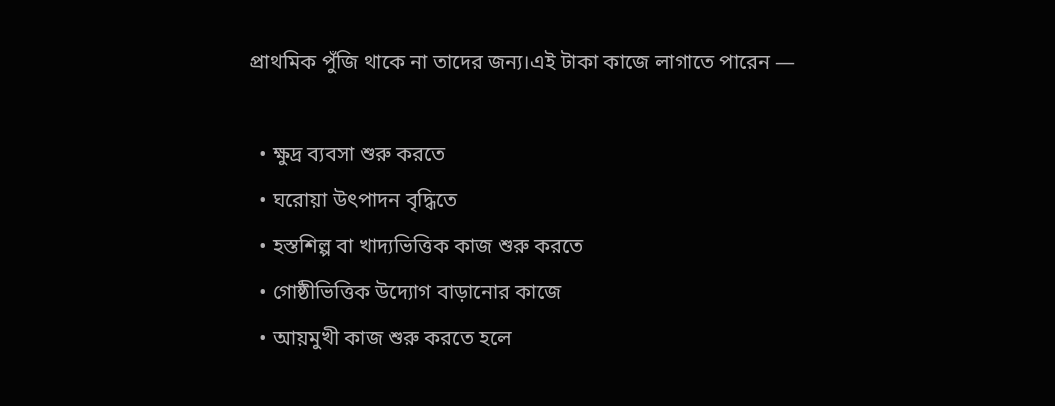প্রাথমিক পুঁজি থাকে না তাদের জন্য।এই টাকা কাজে লাগাতে পারেন —

  • ক্ষুদ্র ব্যবসা শুরু করতে
  • ঘরোয়া উৎপাদন বৃদ্ধিতে
  • হস্তশিল্প বা খাদ্যভিত্তিক কাজ শুরু করতে
  • গোষ্ঠীভিত্তিক উদ্যোগ বাড়ানোর কাজে
  • আয়মুখী কাজ শুরু করতে হলে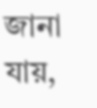জানা যায়,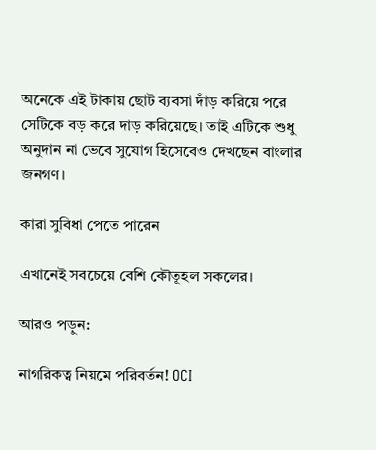অনেকে এই টাকায় ছোট ব্যবসা দাঁড় করিয়ে পরে সেটিকে বড় করে দাড় করিয়েছে। তাই এটিকে শুধু অনুদান না ভেবে সুযোগ হিসেবেও দেখছেন বাংলার জনগণ।

কারা সুবিধা পেতে পারেন

এখানেই সবচেয়ে বেশি কৌতূহল সকলের।

আরও পড়ুন:

নাগরিকত্ব নিয়মে পরিবর্তন! OCI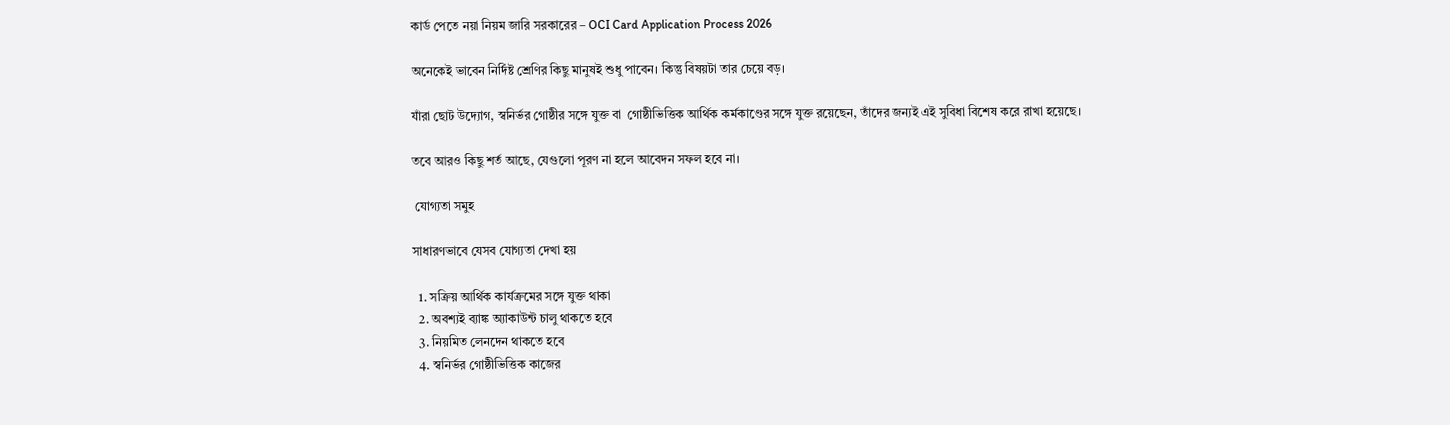কার্ড পেতে নয়া নিয়ম জারি সরকারের – OCI Card Application Process 2026

অনেকেই ভাবেন নির্দিষ্ট শ্রেণির কিছু মানুষই শুধু পাবেন। কিন্তু বিষয়টা তার চেয়ে বড়।

যাঁরা ছোট উদ্যোগ, স্বনির্ভর গোষ্ঠীর সঙ্গে যুক্ত বা  গোষ্ঠীভিত্তিক আর্থিক কর্মকাণ্ডের সঙ্গে যুক্ত রয়েছেন, তাঁদের জন্যই এই সুবিধা বিশেষ করে রাখা হয়েছে।

তবে আরও কিছু শর্ত আছে, যেগুলো পূরণ না হলে আবেদন সফল হবে না।

 যোগ্যতা সমুহ

সাধারণভাবে যেসব যোগ্যতা দেখা হয়

  1. সক্রিয় আর্থিক কার্যক্রমের সঙ্গে যুক্ত থাকা
  2. অবশ্যই ব্যাঙ্ক অ্যাকাউন্ট চালু থাকতে হবে
  3. নিয়মিত লেনদেন থাকতে হবে
  4. স্বনির্ভর গোষ্ঠীভিত্তিক কাজের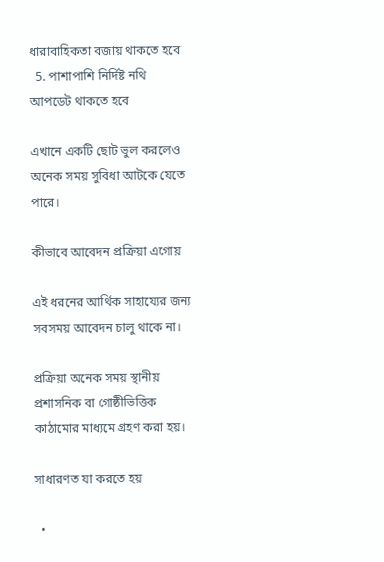ধারাবাহিকতা বজায় থাকতে হবে
  5. পাশাপাশি নির্দিষ্ট নথি আপডেট থাকতে হবে

এখানে একটি ছোট ভুল করলেও অনেক সময় সুবিধা আটকে যেতে পারে।

কীভাবে আবেদন প্রক্রিয়া এগোয়

এই ধরনের আর্থিক সাহায্যের জন্য সবসময় আবেদন চালু থাকে না।

প্রক্রিয়া অনেক সময় স্থানীয় প্রশাসনিক বা গোষ্ঠীভিত্তিক কাঠামোর মাধ্যমে গ্রহণ করা হয়।

সাধারণত যা করতে হয়

  •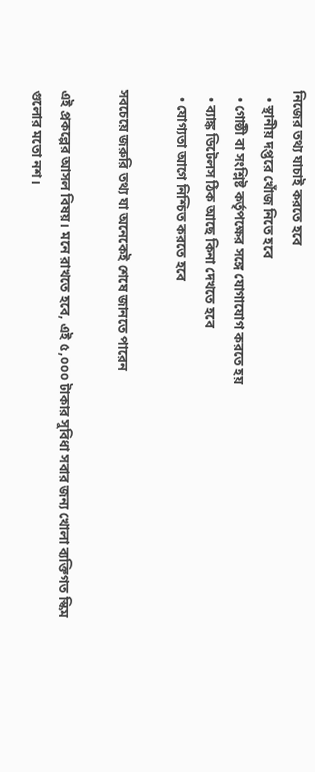নিজের তথ্য যাচাই করতে হবে
  • স্থানীয় দপ্তরে খোঁজ নিতে হবে
  • গোষ্ঠী বা সংশ্লিষ্ট কর্তৃপক্ষের সঙ্গে যোগাযোগ করতে হয়
  • ব্যাঙ্ক ডিটেলস ঠিক আছে কিনা দেখতে হবে
  • যোগ্যতা আগে নিশ্চিত করতে হবে

সবচেয়ে জরুরি তথ্য যা অনেকেই শেষে জানতে পারেন

এই প্রকল্পের আসল বিষয়। মনে রাখতে হবে, এই ৫,০০০ টাকার সুবিধা সবার জন্য খোলা ব্যক্তিগত স্কিম গুলোর মতো নশ।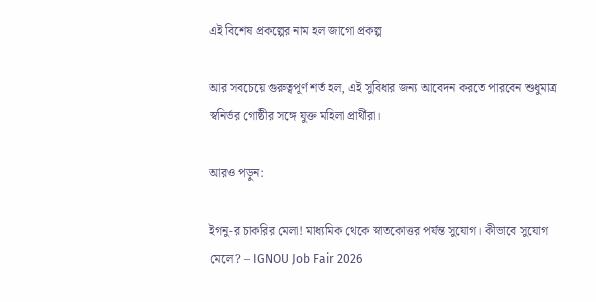এই বিশেষ প্রকল্পের নাম হল জাগো প্রকল্প

আর সবচেয়ে গুরুত্বপূর্ণ শর্ত হল, এই সুবিধার জন্য আবেদন করতে পারবেন শুধুমাত্র স্বনির্ভর গোষ্ঠীর সঙ্গে যুক্ত মহিলা প্রার্থীরা।

আরও পড়ুন:

ইগনু-র চাকরির মেলা! মাধ্যমিক থেকে স্নাতকোত্তর পর্যন্ত সুযোগ। কীভাবে সুযোগ মেলে? – IGNOU Job Fair 2026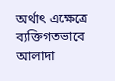অর্থাৎ এক্ষেত্রে ব্যক্তিগতভাবে আলাদা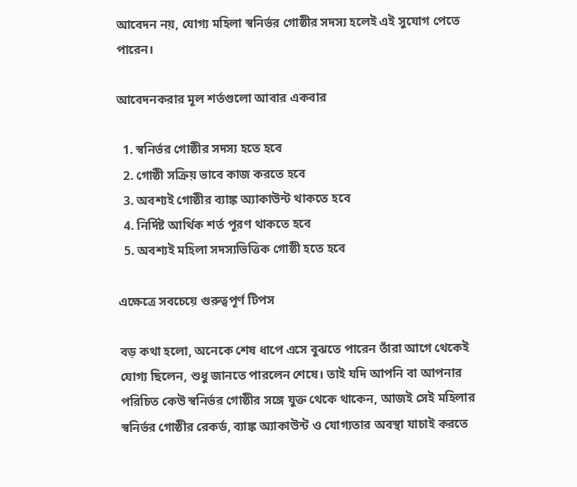আবেদন নয়, যোগ্য মহিলা স্বনির্ভর গোষ্ঠীর সদস্য হলেই এই সুযোগ পেতে পারেন।

আবেদনকরার মূল শর্তগুলো আবার একবার

  1. স্বনির্ভর গোষ্ঠীর সদস্য হতে হবে
  2. গোষ্ঠী সক্রিয় ভাবে কাজ করতে হবে
  3. অবশ্যই গোষ্ঠীর ব্যাঙ্ক অ্যাকাউন্ট থাকতে হবে
  4. নির্দিষ্ট আর্থিক শর্ত পূরণ থাকতে হবে
  5. অবশ্যই মহিলা সদস্যভিত্তিক গোষ্ঠী হতে হবে

এক্ষেত্রে সবচেয়ে গুরুত্বপূর্ণ টিপস

বড় কথা হলো, অনেকে শেষ ধাপে এসে বুঝতে পারেন তাঁরা আগে থেকেই যোগ্য ছিলেন, শুধু জানতে পারলেন শেষে। তাই যদি আপনি বা আপনার পরিচিত কেউ স্বনির্ভর গোষ্ঠীর সঙ্গে যুক্ত থেকে থাকেন, আজই সেই মহিলার স্বনির্ভর গোষ্ঠীর রেকর্ড, ব্যাঙ্ক অ্যাকাউন্ট ও যোগ্যতার অবস্থা যাচাই করতে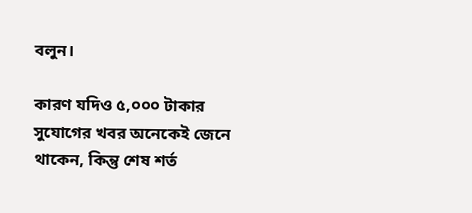বলুন।

কারণ যদিও ৫,০০০ টাকার সুযোগের খবর অনেকেই জেনে থাকেন, কিন্তু শেষ শর্ত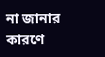না জানার কারণে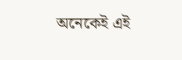অনেকেই এই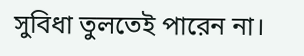সুবিধা তুলতেই পারেন না।